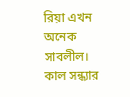রিয়া এখন অনেক সাবলীল। কাল সন্ধ্যার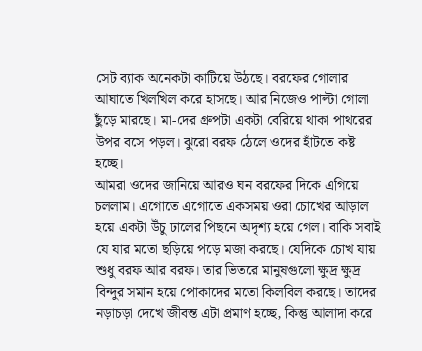সেট ব্যাক অনেকটা কাটিয়ে উঠছে। বরফের গোলার আঘাতে খিলখিল করে হাসছে। আর নিজেও পাল্টা গোলা ছুঁড়ে মারছে। মা-দের গ্রুপটা একটা বেরিয়ে থাকা পাথরের উপর বসে পড়ল। ঝুরো বরফ ঠেলে ওদের হাঁটতে কষ্ট হচ্ছে।
আমরা ওদের জানিয়ে আরও ঘন বরফের দিকে এগিয়ে চললাম। এগোতে এগোতে একসময় ওরা চোখের আড়াল হয়ে একটা উঁচু ঢালের পিছনে অদৃশ্য হয়ে গেল। বাকি সবাই যে যার মতো ছড়িয়ে পড়ে মজা করছে। যেদিকে চোখ যায় শুধু বরফ আর বরফ। তার ভিতরে মানুষগুলো ক্ষুদ্র ক্ষুদ্র বিন্দুর সমান হয়ে পোকাদের মতো কিলবিল করছে। তাদের নড়াচড়া দেখে জীবন্ত এটা প্রমাণ হচ্ছে, কিন্তু আলাদা করে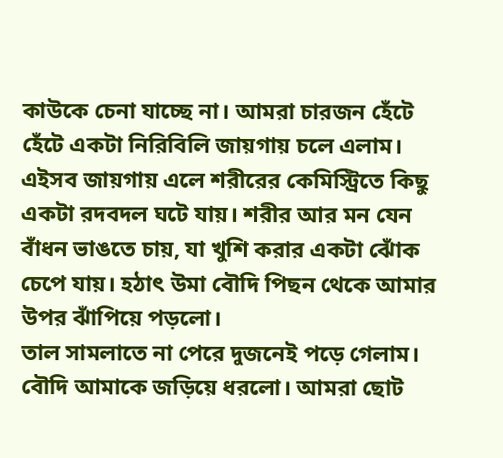কাউকে চেনা যাচ্ছে না। আমরা চারজন হেঁটে হেঁটে একটা নিরিবিলি জায়গায় চলে এলাম।
এইসব জায়গায় এলে শরীরের কেমিস্ট্রিতে কিছু একটা রদবদল ঘটে যায়। শরীর আর মন যেন বাঁধন ভাঙতে চায়, যা খুশি করার একটা ঝোঁক চেপে যায়। হঠাৎ উমা বৌদি পিছন থেকে আমার উপর ঝাঁপিয়ে পড়লো।
তাল সামলাতে না পেরে দুজনেই পড়ে গেলাম। বৌদি আমাকে জড়িয়ে ধরলো। আমরা ছোট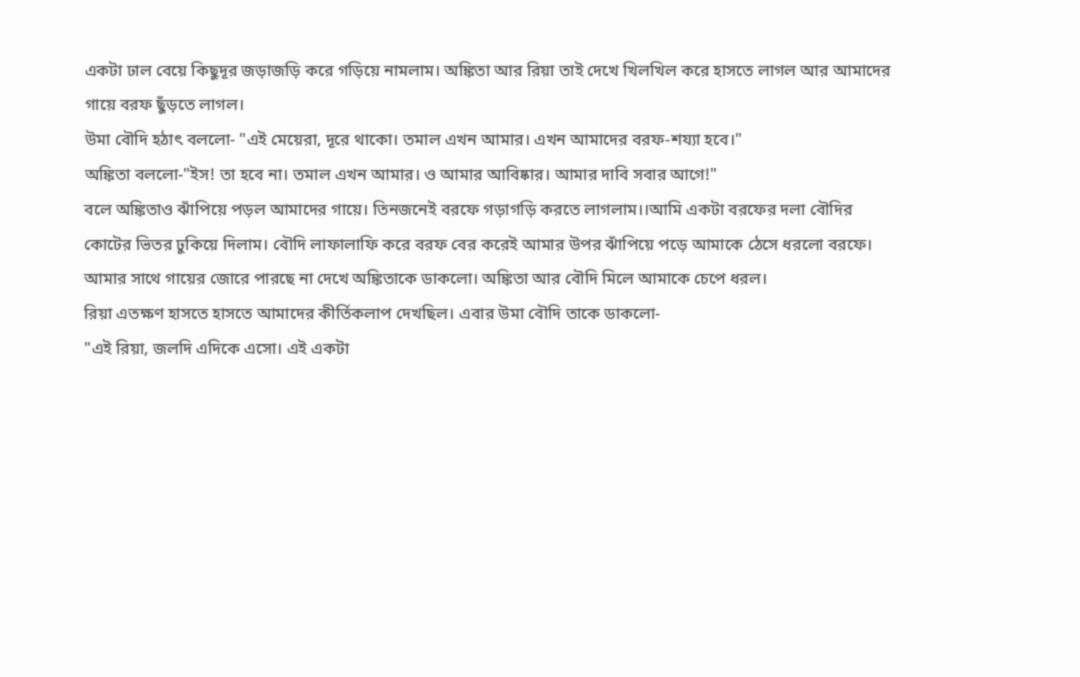একটা ঢাল বেয়ে কিছুদূর জড়াজড়ি করে গড়িয়ে নামলাম। অঙ্কিতা আর রিয়া তাই দেখে খিলখিল করে হাসতে লাগল আর আমাদের গায়ে বরফ ছুঁড়তে লাগল।
উমা বৌদি হঠাৎ বললো- "এই মেয়েরা, দূরে থাকো। তমাল এখন আমার। এখন আমাদের বরফ-শয্যা হবে।"
অঙ্কিতা বললো-"ইস! তা হবে না। তমাল এখন আমার। ও আমার আবিষ্কার। আমার দাবি সবার আগে!"
বলে অঙ্কিতাও ঝাঁপিয়ে পড়ল আমাদের গায়ে। তিনজনেই বরফে গড়াগড়ি করতে লাগলাম।।আমি একটা বরফের দলা বৌদির কোটের ভিতর ঢুকিয়ে দিলাম। বৌদি লাফালাফি করে বরফ বের করেই আমার উপর ঝাঁপিয়ে পড়ে আমাকে ঠেসে ধরলো বরফে। আমার সাথে গায়ের জোরে পারছে না দেখে অঙ্কিতাকে ডাকলো। অঙ্কিতা আর বৌদি মিলে আমাকে চেপে ধরল।
রিয়া এতক্ষণ হাসতে হাসতে আমাদের কীর্তিকলাপ দেখছিল। এবার উমা বৌদি তাকে ডাকলো-
"এই রিয়া, জলদি এদিকে এসো। এই একটা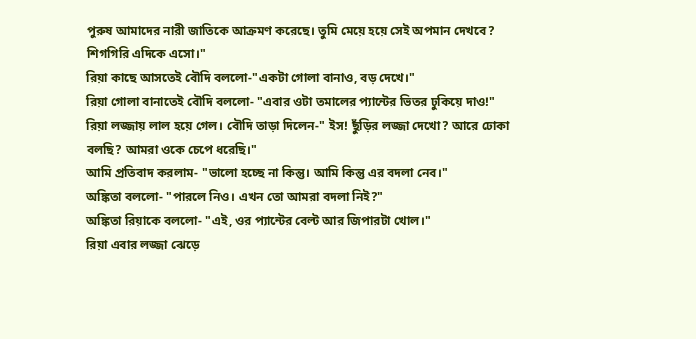পুরুষ আমাদের নারী জাতিকে আক্রমণ করেছে। তুমি মেয়ে হয়ে সেই অপমান দেখবে? শিগগিরি এদিকে এসো।"
রিয়া কাছে আসতেই বৌদি বললো-"একটা গোলা বানাও, বড় দেখে।"
রিয়া গোলা বানাতেই বৌদি বললো- "এবার ওটা তমালের প্যান্টের ভিতর ঢুকিয়ে দাও!"
রিয়া লজ্জায় লাল হয়ে গেল। বৌদি তাড়া দিলেন-" ইস! ছুঁড়ির লজ্জা দেখো? আরে ঢোকা বলছি? আমরা ওকে চেপে ধরেছি।"
আমি প্রতিবাদ করলাম- "ভালো হচ্ছে না কিন্তু। আমি কিন্তু এর বদলা নেব।"
অঙ্কিতা বললো- "পারলে নিও। এখন তো আমরা বদলা নিই?"
অঙ্কিতা রিয়াকে বললো- "এই, ওর প্যান্টের বেল্ট আর জিপারটা খোল।"
রিয়া এবার লজ্জা ঝেড়ে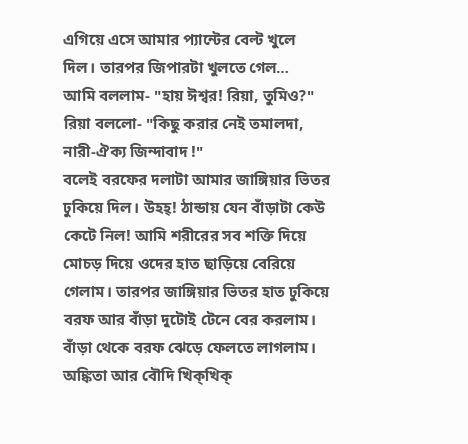এগিয়ে এসে আমার প্যান্টের বেল্ট খুলে দিল। তারপর জিপারটা খুলতে গেল…
আমি বললাম- "হায় ঈশ্বর! রিয়া, তুমিও?"
রিয়া বললো- "কিছু করার নেই তমালদা, নারী-ঐক্য জিন্দাবাদ !"
বলেই বরফের দলাটা আমার জাঙ্গিয়ার ভিতর ঢুকিয়ে দিল। উহহ্! ঠান্ডায় যেন বাঁড়াটা কেউ কেটে নিল! আমি শরীরের সব শক্তি দিয়ে মোচড় দিয়ে ওদের হাত ছাড়িয়ে বেরিয়ে গেলাম। তারপর জাঙ্গিয়ার ভিতর হাত ঢুকিয়ে বরফ আর বাঁড়া দুটোই টেনে বের করলাম। বাঁড়া থেকে বরফ ঝেড়ে ফেলতে লাগলাম। অঙ্কিতা আর বৌদি খিক্খিক্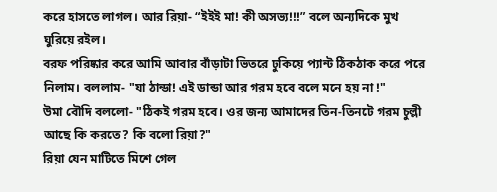করে হাসতে লাগল। আর রিয়া- “ইইই মা! কী অসভ্য!!!” বলে অন্যদিকে মুখ ঘুরিয়ে রইল।
বরফ পরিষ্কার করে আমি আবার বাঁড়াটা ভিতরে ঢুকিয়ে প্যান্ট ঠিকঠাক করে পরে নিলাম। বললাম- "যা ঠান্ডা! এই ডান্ডা আর গরম হবে বলে মনে হয় না !"
উমা বৌদি বললো- "ঠিকই গরম হবে। ওর জন্য আমাদের তিন-তিনটে গরম চুল্লী আছে কি করতে? কি বলো রিয়া?"
রিয়া যেন মাটিতে মিশে গেল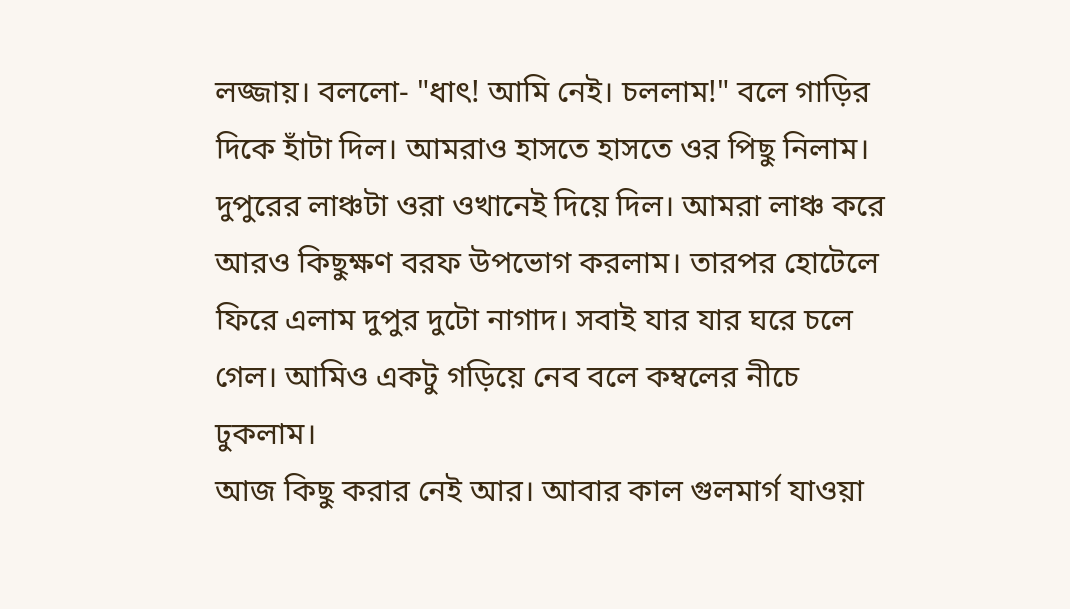লজ্জায়। বললো- "ধাৎ! আমি নেই। চললাম!" বলে গাড়ির দিকে হাঁটা দিল। আমরাও হাসতে হাসতে ওর পিছু নিলাম।
দুপুরের লাঞ্চটা ওরা ওখানেই দিয়ে দিল। আমরা লাঞ্চ করে আরও কিছুক্ষণ বরফ উপভোগ করলাম। তারপর হোটেলে ফিরে এলাম দুপুর দুটো নাগাদ। সবাই যার যার ঘরে চলে গেল। আমিও একটু গড়িয়ে নেব বলে কম্বলের নীচে ঢুকলাম।
আজ কিছু করার নেই আর। আবার কাল গুলমার্গ যাওয়া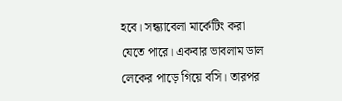হবে। সন্ধ্যাবেলা মার্কেটিং করা যেতে পারে। একবার ভাবলাম ডাল লেকের পাড়ে গিয়ে বসি। তারপর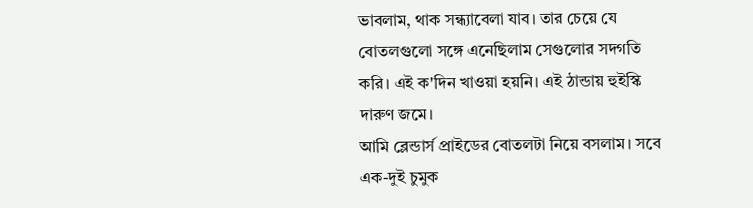ভাবলাম, থাক সন্ধ্যাবেলা যাব। তার চেয়ে যে বোতলগুলো সঙ্গে এনেছিলাম সেগুলোর সদগতি করি। এই ক'দিন খাওয়া হয়নি। এই ঠান্ডায় হুইস্কি দারুণ জমে।
আমি ব্লেন্ডার্স প্রাইডের বোতলটা নিয়ে বসলাম। সবে এক-দুই চুমুক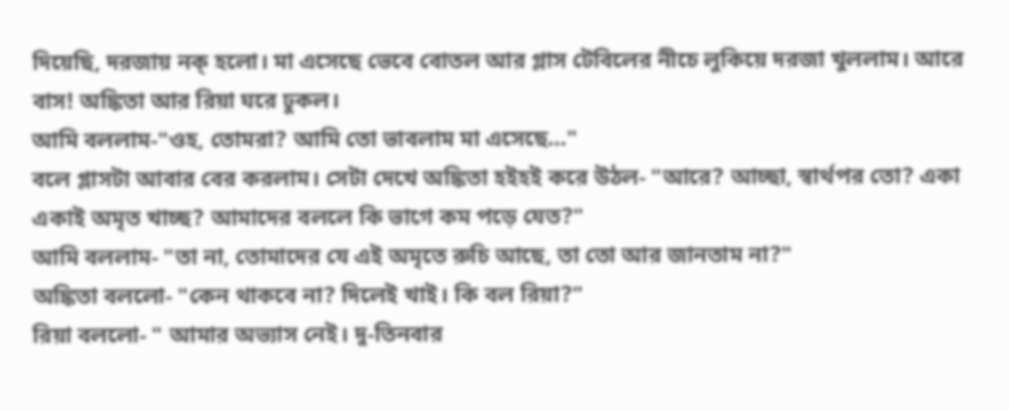দিয়েছি, দরজায় নক্ হলো। মা এসেছে ভেবে বোতল আর গ্লাস টেবিলের নীচে লুকিয়ে দরজা খুললাম। আরে বাস! অঙ্কিতা আর রিয়া ঘরে ঢুকল।
আমি বললাম-"ওহ, তোমরা? আমি তো ভাবলাম মা এসেছে…"
বলে গ্লাসটা আবার বের করলাম। সেটা দেখে অঙ্কিতা হইহই করে উঠল- "আরে? আচ্ছা, স্বার্থপর তো? একা একাই অমৃত খাচ্ছ? আমাদের বললে কি ভাগে কম পড়ে যেত?"
আমি বললাম- "তা না, তোমাদের যে এই অমৃতে রুচি আছে, তা তো আর জানতাম না?"
অঙ্কিতা বললো- "কেন থাকবে না? দিলেই খাই। কি বল রিয়া?"
রিয়া বললো- " আমার অভ্যাস নেই। দু-তিনবার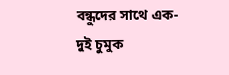বন্ধুদের সাথে এক-দুই চুমুক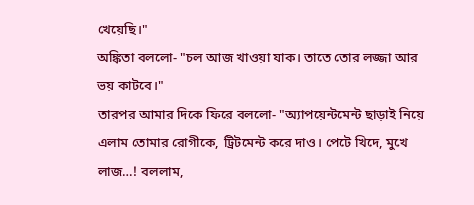খেয়েছি।"
অঙ্কিতা বললো- "চল আজ খাওয়া যাক। তাতে তোর লজ্জা আর ভয় কাটবে।"
তারপর আমার দিকে ফিরে বললো- "অ্যাপয়েন্টমেন্ট ছাড়াই নিয়ে এলাম তোমার রোগীকে, ট্রিটমেন্ট করে দাও। পেটে খিদে, মুখে লাজ…! বললাম,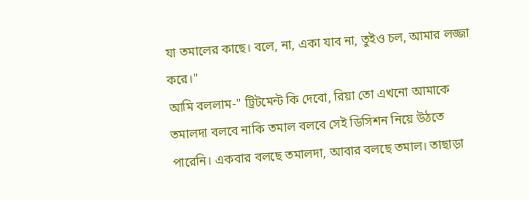যা তমালের কাছে। বলে, না, একা যাব না, তুইও চল, আমার লজ্জা করে।"
আমি বললাম-" ট্রিটমেন্ট কি দেবো, রিয়া তো এখনো আমাকে তমালদা বলবে নাকি তমাল বলবে সেই ডিসিশন নিয়ে উঠতে পারেনি। একবার বলছে তমালদা, আবার বলছে তমাল। তাছাড়া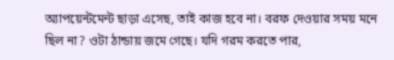অ্যাপয়েন্টমেন্ট ছাড়া এসেছ, তাই কাজ হবে না। বরফ দেওয়ার সময় মনে ছিল না? ওটা ঠান্ডায় জমে গেছে। যদি গরম করতে পার,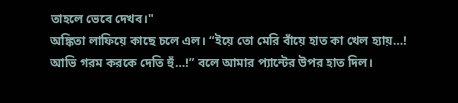তাহলে ভেবে দেখব।"
অঙ্কিতা লাফিয়ে কাছে চলে এল। “ইয়ে তো মেরি বাঁয়ে হাত কা খেল হ্যায়…! আভি গরম করকে দেতি হুঁ…!” বলে আমার প্যান্টের উপর হাত দিল।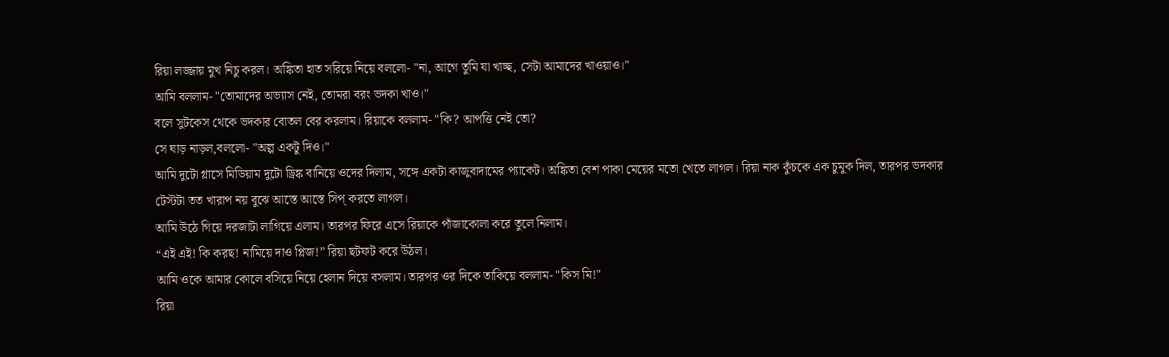রিয়া লজ্জায় মুখ নিচু করল। অঙ্কিতা হাত সরিয়ে নিয়ে বললো- "না, আগে তুমি যা খাচ্ছ, সেটা আমাদের খাওয়াও।"
আমি বললাম- "তোমাদের অভ্যাস নেই, তোমরা বরং ভদকা খাও।"
বলে সুটকেস থেকে ভদকার বোতল বের করলাম। রিয়াকে বললাম- "কি? আপত্তি নেই তো?
সে ঘাড় নাড়ল,বললো- "অল্প একটু দিও।"
আমি দুটো গ্লাসে মিডিয়াম দুটো ড্রিঙ্ক বানিয়ে ওদের দিলাম, সঙ্গে একটা কাজুবাদামের প্যাকেট। অঙ্কিতা বেশ পাকা মেয়ের মতো খেতে লাগল। রিয়া নাক কুঁচকে এক চুমুক দিল, তারপর ভদকার টেস্টটা তত খারাপ নয় বুঝে আস্তে আস্তে সিপ্ করতে লাগল।
আমি উঠে গিয়ে দরজাটা লাগিয়ে এলাম। তারপর ফিরে এসে রিয়াকে পাঁজাকোলা করে তুলে নিলাম।
“এই এই! কি করছ! নামিয়ে দাও প্লিজ!” রিয়া ছটফট করে উঠল।
আমি ওকে আমার কোলে বসিয়ে নিয়ে হেলান দিয়ে বসলাম। তারপর ওর দিকে তাকিয়ে বললাম- "কিস মি!"
রিয়া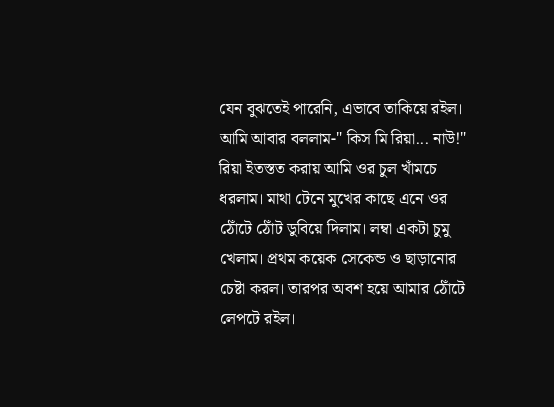যেন বুঝতেই পারেনি, এভাবে তাকিয়ে রইল। আমি আবার বললাম-" কিস মি রিয়া... নাউ!"
রিয়া ইতস্তত করায় আমি ওর চুল খাঁমচে ধরলাম। মাথা টেনে মুখের কাছে এনে ওর ঠোঁটে ঠোঁট ডুবিয়ে দিলাম। লম্বা একটা চুমু খেলাম। প্রথম কয়েক সেকেন্ড ও ছাড়ানোর চেষ্টা করল। তারপর অবশ হয়ে আমার ঠোঁটে লেপটে রইল।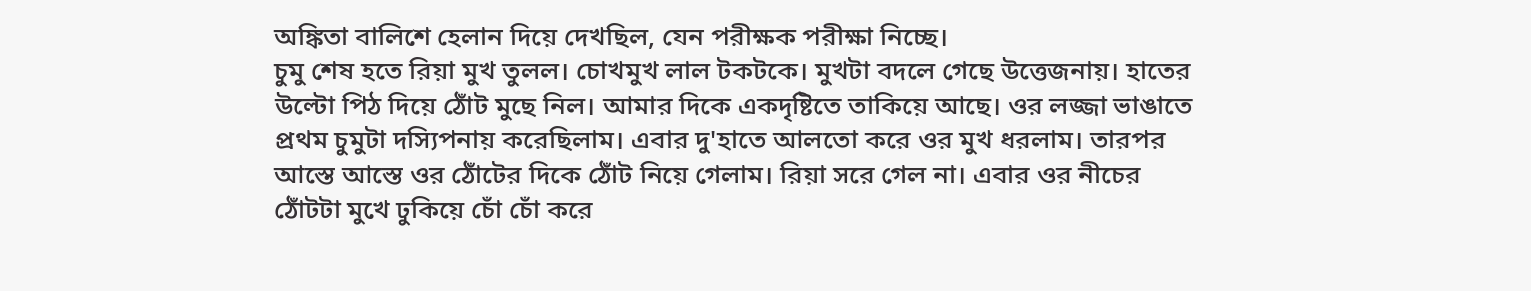অঙ্কিতা বালিশে হেলান দিয়ে দেখছিল, যেন পরীক্ষক পরীক্ষা নিচ্ছে।
চুমু শেষ হতে রিয়া মুখ তুলল। চোখমুখ লাল টকটকে। মুখটা বদলে গেছে উত্তেজনায়। হাতের উল্টো পিঠ দিয়ে ঠোঁট মুছে নিল। আমার দিকে একদৃষ্টিতে তাকিয়ে আছে। ওর লজ্জা ভাঙাতে প্রথম চুমুটা দস্যিপনায় করেছিলাম। এবার দু'হাতে আলতো করে ওর মুখ ধরলাম। তারপর আস্তে আস্তে ওর ঠোঁটের দিকে ঠোঁট নিয়ে গেলাম। রিয়া সরে গেল না। এবার ওর নীচের ঠোঁটটা মুখে ঢুকিয়ে চোঁ চোঁ করে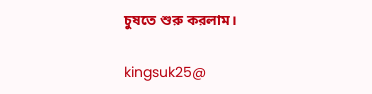চুষতে শুরু করলাম।

kingsuk25@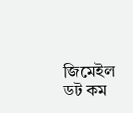জিমেইল ডট কম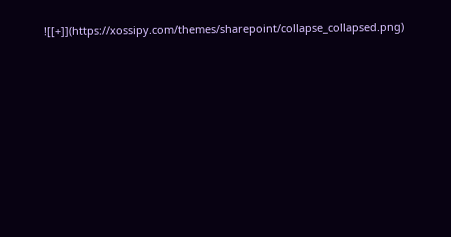![[+]](https://xossipy.com/themes/sharepoint/collapse_collapsed.png)